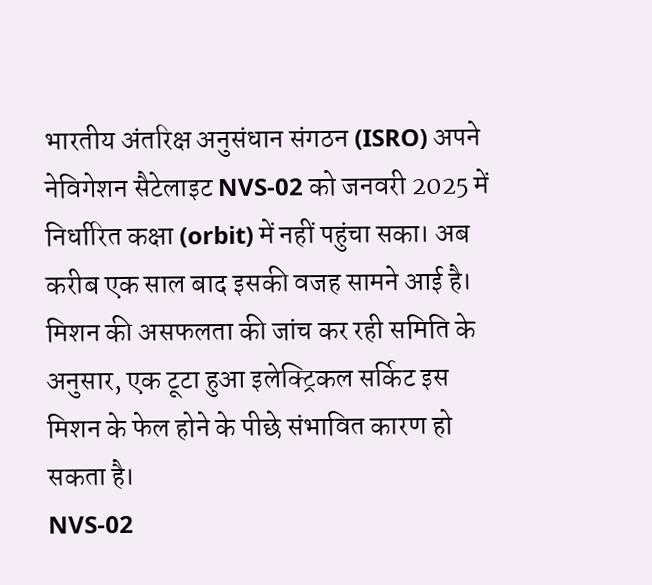भारतीय अंतरिक्ष अनुसंधान संगठन (ISRO) अपने नेविगेशन सैटेलाइट NVS-02 को जनवरी 2025 में निर्धारित कक्षा (orbit) में नहीं पहुंचा सका। अब करीब एक साल बाद इसकी वजह सामने आई है। मिशन की असफलता की जांच कर रही समिति के अनुसार, एक टूटा हुआ इलेक्ट्रिकल सर्किट इस मिशन के फेल होने के पीछे संभावित कारण हो सकता है।
NVS-02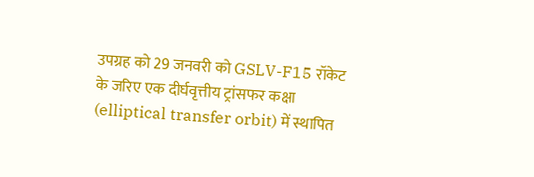उपग्रह को 29 जनवरी को GSLV-F15 रॉकेट के जरिए एक दीर्घवृत्तीय ट्रांसफर कक्षा (elliptical transfer orbit) में स्थापित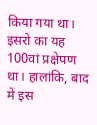किया गया था। इसरो का यह 100वां प्रक्षेपण था। हालांकि, बाद में इस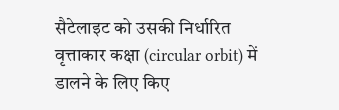सैटेलाइट को उसकी निर्धारित वृत्ताकार कक्षा (circular orbit) में डालने के लिए किए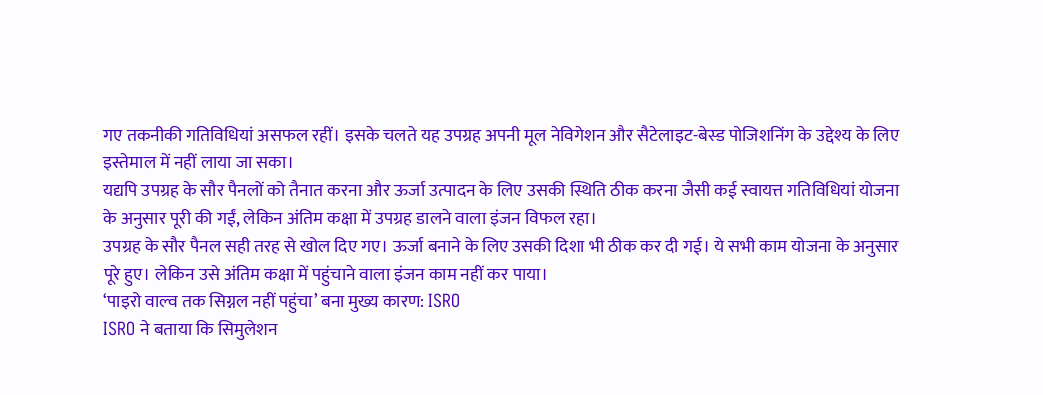गए तकनीकी गतिविधियां असफल रहीं। इसके चलते यह उपग्रह अपनी मूल नेविगेशन और सैटेलाइट-बेस्ड पोजिशनिंग के उद्देश्य के लिए इस्तेमाल में नहीं लाया जा सका।
यद्यपि उपग्रह के सौर पैनलों को तैनात करना और ऊर्जा उत्पादन के लिए उसकी स्थिति ठीक करना जैसी कई स्वायत्त गतिविधियां योजना के अनुसार पूरी की गईं, लेकिन अंतिम कक्षा में उपग्रह डालने वाला इंजन विफल रहा।
उपग्रह के सौर पैनल सही तरह से खोल दिए गए। ऊर्जा बनाने के लिए उसकी दिशा भी ठीक कर दी गई। ये सभी काम योजना के अनुसार पूरे हुए। लेकिन उसे अंतिम कक्षा में पहुंचाने वाला इंजन काम नहीं कर पाया।
‘पाइरो वाल्व तक सिग्नल नहीं पहुंचा’ बना मुख्य कारण: ISRO
ISRO ने बताया कि सिमुलेशन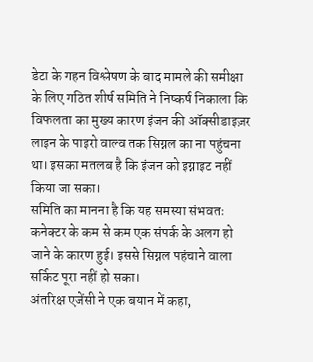डेटा के गहन विश्लेषण के बाद मामले की समीक्षा के लिए गठित शीर्ष समिति ने निष्कर्ष निकाला कि विफलता का मुख्य कारण इंजन की ऑक्सीडाइज़र लाइन के पाइरो वाल्व तक सिग्नल का ना पहुंचना था। इसका मतलब है कि इंजन को इग्नाइट नहीं किया जा सका।
समिति का मानना है कि यह समस्या संभवतः कनेक्टर के कम से कम एक संपर्क के अलग हो जाने के कारण हुई। इससे सिग्नल पहंचाने वाला सर्किट पूरा नहीं हो सका।
अंतरिक्ष एजेंसी ने एक बयान में कहा,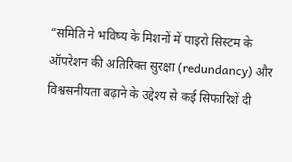“समिति ने भविष्य के मिशनों में पाइरो सिस्टम के ऑपरेशन की अतिरिक्त सुरक्षा (redundancy) और विश्वसनीयता बढ़ाने के उद्देश्य से कई सिफारिशें दी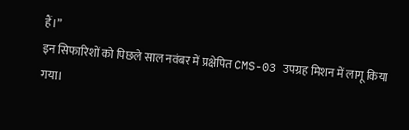हैं।”
इन सिफारिशों को पिछले साल नवंबर में प्रक्षेपित CMS-03 उपग्रह मिशन में लागू किया गया।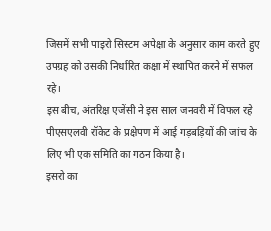जिसमें सभी पाइरो सिस्टम अपेक्षा के अनुसार काम करते हुए उपग्रह को उसकी निर्धारित कक्षा में स्थापित करने में सफल रहे।
इस बीच, अंतरिक्ष एजेंसी ने इस साल जनवरी में विफल रहे पीएसएलवी रॉकेट के प्रक्षेपण में आई गड़बड़ियों की जांच के लिए भी एक समिति का गठन किया है।
इसरो का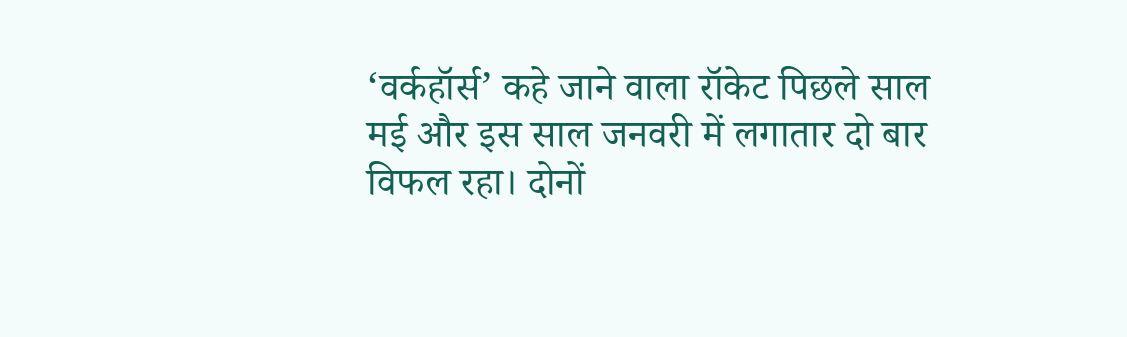‘वर्कहॉर्स’ कहे जाने वाला रॉकेट पिछले साल मई और इस साल जनवरी में लगातार दो बार विफल रहा। दोनों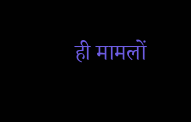ही मामलों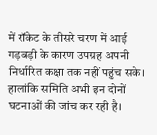में रॉकेट के तीसरे चरण में आई गड़बड़ी के कारण उपग्रह अपनी निर्धारित कक्षा तक नहीं पहुंच सके।
हालांकि समिति अभी इन दोनों घटनाओं की जांच कर रही है।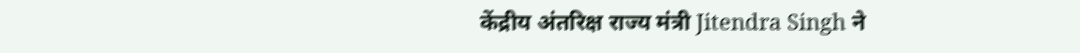केंद्रीय अंतरिक्ष राज्य मंत्री Jitendra Singh ने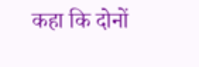कहा कि दोनों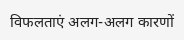विफलताएं अलग-अलग कारणों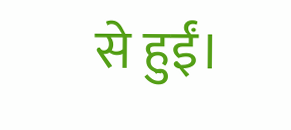से हुईं।